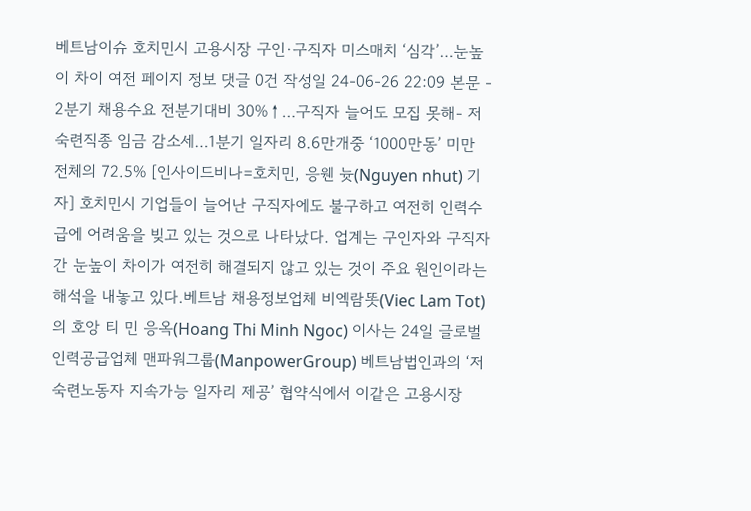베트남이슈 호치민시 고용시장 구인·구직자 미스매치 ‘심각’…눈높이 차이 여전 페이지 정보 댓글 0건 작성일 24-06-26 22:09 본문 - 2분기 채용수요 전분기대비 30%↑…구직자 늘어도 모집 못해- 저숙련직종 임금 감소세…1분기 일자리 8.6만개중 ‘1000만동’ 미만 전체의 72.5% [인사이드비나=호치민, 응웬 늇(Nguyen nhut) 기자] 호치민시 기업들이 늘어난 구직자에도 불구하고 여전히 인력수급에 어려움을 빚고 있는 것으로 나타났다. 업계는 구인자와 구직자간 눈높이 차이가 여전히 해결되지 않고 있는 것이 주요 원인이라는 해석을 내놓고 있다.베트남 채용정보업체 비엑람똣(Viec Lam Tot)의 호앙 티 민 응옥(Hoang Thi Minh Ngoc) 이사는 24일 글로벌 인력공급업체 맨파워그룹(ManpowerGroup) 베트남법인과의 ‘저숙련노동자 지속가능 일자리 제공’ 협약식에서 이같은 고용시장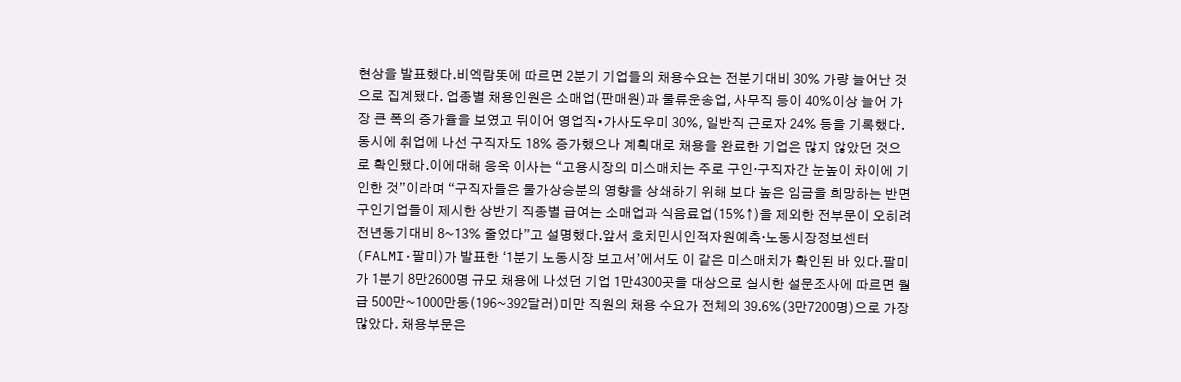현상을 발표했다.비엑람똣에 따르면 2분기 기업들의 채용수요는 전분기대비 30% 가량 늘어난 것으로 집계됐다. 업종별 채용인원은 소매업(판매원)과 물류운송업, 사무직 등이 40%이상 늘어 가장 큰 폭의 증가율을 보였고 뒤이어 영업직•가사도우미 30%, 일반직 근로자 24% 등을 기록했다.동시에 취업에 나선 구직자도 18% 증가했으나 계획대로 채용을 완료한 기업은 많지 않았던 것으로 확인됐다.이에대해 응옥 이사는 “고용시장의 미스매치는 주로 구인·구직자간 눈높이 차이에 기인한 것”이라며 “구직자들은 물가상승분의 영향을 상쇄하기 위해 보다 높은 임금을 희망하는 반면 구인기업들이 제시한 상반기 직종별 급여는 소매업과 식음료업(15%↑)을 제외한 전부문이 오히려 전년동기대비 8~13% 줄었다”고 설명했다.앞서 호치민시인적자원예측·노동시장정보센터(FALMI·팔미)가 발표한 ‘1분기 노동시장 보고서’에서도 이 같은 미스매치가 확인된 바 있다.팔미가 1분기 8만2600명 규모 채용에 나섰던 기업 1만4300곳을 대상으로 실시한 설문조사에 따르면 월급 500만~1000만동(196~392달러)미만 직원의 채용 수요가 전체의 39.6%(3만7200명)으로 가장 많았다. 채용부문은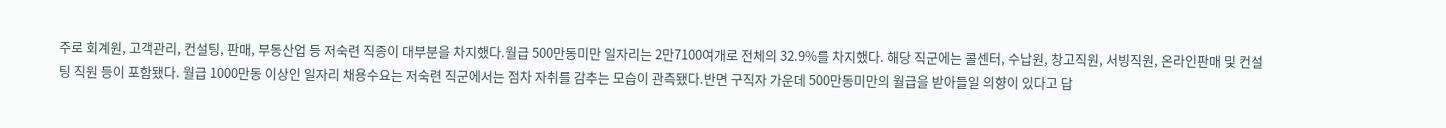주로 회계원, 고객관리, 컨설팅, 판매, 부동산업 등 저숙련 직종이 대부분을 차지했다.월급 500만동미만 일자리는 2만7100여개로 전체의 32.9%를 차지했다. 해당 직군에는 콜센터, 수납원, 창고직원, 서빙직원, 온라인판매 및 컨설팅 직원 등이 포함됐다. 월급 1000만동 이상인 일자리 채용수요는 저숙련 직군에서는 점차 자취를 감추는 모습이 관측됐다.반면 구직자 가운데 500만동미만의 월급을 받아들일 의향이 있다고 답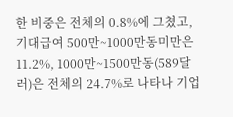한 비중은 전체의 0.8%에 그쳤고, 기대급여 500만~1000만동미만은 11.2%, 1000만~1500만동(589달러)은 전체의 24.7%로 나타나 기업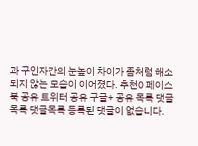과 구인자간의 눈높이 차이가 좀처럼 해소되지 않는 모습이 이어졌다. 추천0 페이스북 공유 트위터 공유 구글+ 공유 목록 댓글목록 댓글목록 등록된 댓글이 없습니다.